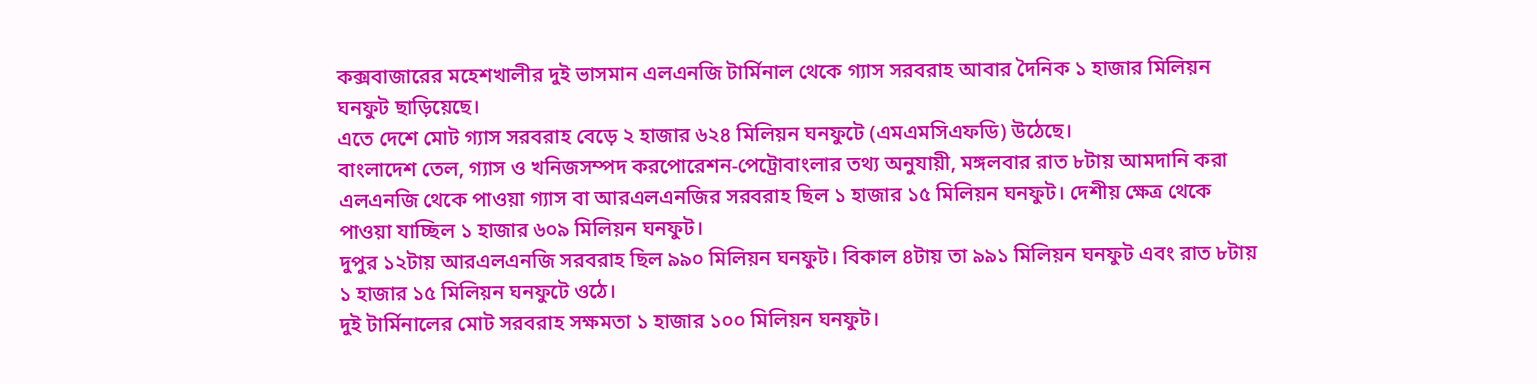কক্সবাজারের মহেশখালীর দুই ভাসমান এলএনজি টার্মিনাল থেকে গ্যাস সরবরাহ আবার দৈনিক ১ হাজার মিলিয়ন ঘনফুট ছাড়িয়েছে।
এতে দেশে মোট গ্যাস সরবরাহ বেড়ে ২ হাজার ৬২৪ মিলিয়ন ঘনফুটে (এমএমসিএফডি) উঠেছে।
বাংলাদেশ তেল, গ্যাস ও খনিজসম্পদ করপোরেশন-পেট্রোবাংলার তথ্য অনুযায়ী, মঙ্গলবার রাত ৮টায় আমদানি করা এলএনজি থেকে পাওয়া গ্যাস বা আরএলএনজির সরবরাহ ছিল ১ হাজার ১৫ মিলিয়ন ঘনফুট। দেশীয় ক্ষেত্র থেকে পাওয়া যাচ্ছিল ১ হাজার ৬০৯ মিলিয়ন ঘনফুট।
দুপুর ১২টায় আরএলএনজি সরবরাহ ছিল ৯৯০ মিলিয়ন ঘনফুট। বিকাল ৪টায় তা ৯৯১ মিলিয়ন ঘনফুট এবং রাত ৮টায় ১ হাজার ১৫ মিলিয়ন ঘনফুটে ওঠে।
দুই টার্মিনালের মোট সরবরাহ সক্ষমতা ১ হাজার ১০০ মিলিয়ন ঘনফুট।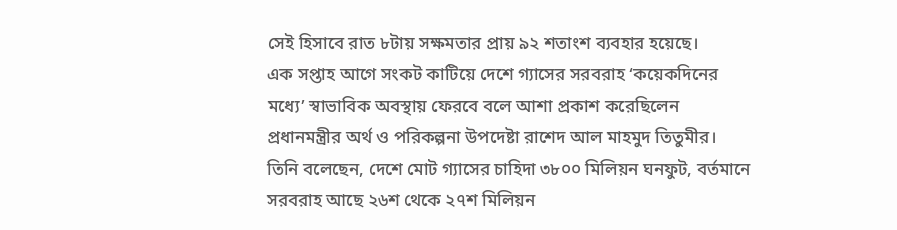সেই হিসাবে রাত ৮টায় সক্ষমতার প্রায় ৯২ শতাংশ ব্যবহার হয়েছে।
এক সপ্তাহ আগে সংকট কাটিয়ে দেশে গ্যাসের সরবরাহ ‘কয়েকদিনের মধ্যে’ স্বাভাবিক অবস্থায় ফেরবে বলে আশা প্রকাশ করেছিলেন প্রধানমন্ত্রীর অর্থ ও পরিকল্পনা উপদেষ্টা রাশেদ আল মাহমুদ তিতুমীর।
তিনি বলেছেন, দেশে মোট গ্যাসের চাহিদা ৩৮০০ মিলিয়ন ঘনফুট, বর্তমানে সরবরাহ আছে ২৬শ থেকে ২৭শ মিলিয়ন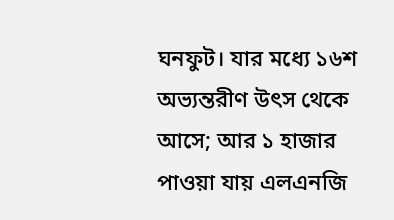ঘনফুট। যার মধ্যে ১৬শ অভ্যন্তরীণ উৎস থেকে আসে; আর ১ হাজার পাওয়া যায় এলএনজি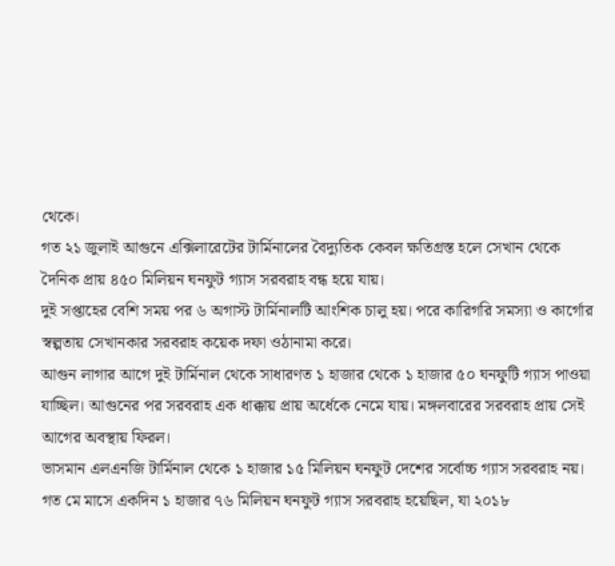থেকে।
গত ২১ জুলাই আগুনে এক্সিলারেটের টার্মিনালের বৈদ্যুতিক কেবল ক্ষতিগ্রস্ত হলে সেখান থেকে দৈনিক প্রায় ৪৫০ মিলিয়ন ঘনফুট গ্যাস সরবরাহ বন্ধ হয়ে যায়।
দুই সপ্তাহের বেশি সময় পর ৬ অগাস্ট টার্মিনালটি আংশিক চালু হয়। পরে কারিগরি সমস্যা ও কার্গোর স্বল্পতায় সেখানকার সরবরাহ কয়েক দফা ওঠানামা করে।
আগুন লাগার আগে দুই টার্মিনাল থেকে সাধারণত ১ হাজার থেকে ১ হাজার ৫০ ঘনফুটি গ্যাস পাওয়া যাচ্ছিল। আগুনের পর সরবরাহ এক ধাক্কায় প্রায় অর্ধেকে নেমে যায়। মঙ্গলবারের সরবরাহ প্রায় সেই আগের অবস্থায় ফিরল।
ভাসমান এলএনজি টার্মিনাল থেকে ১ হাজার ১৫ মিলিয়ন ঘনফুট দেশের সর্বোচ্চ গ্যাস সরবরাহ নয়। গত মে মাসে একদিন ১ হাজার ৭৬ মিলিয়ন ঘনফুট গ্যাস সরবরাহ হয়েছিল, যা ২০১৮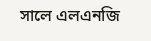সালে এলএনজি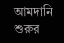আমদানি শুরুর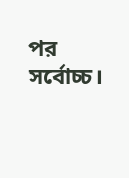পর সর্বোচ্চ।